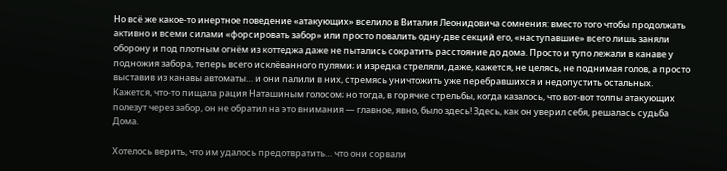Но всё же какое-то инертное поведение «атакующих» вселило в Виталия Леонидовича сомнения: вместо того чтобы продолжать активно и всеми силами «форсировать забор» или просто повалить одну-две секций его, «наступавшие» всего лишь заняли оборону и под плотным огнём из коттеджа даже не пытались сократить расстояние до дома. Просто и тупо лежали в канаве у подножия забора, теперь всего исклёванного пулями; и изредка стреляли, даже, кажется, не целясь, не поднимая голов, а просто выставив из канавы автоматы… и они палили в них, стремясь уничтожить уже перебравшихся и недопустить остальных. Кажется, что-то пищала рация Наташиным голосом; но тогда, в горячке стрельбы, когда казалось, что вот-вот толпы атакующих полезут через забор, он не обратил на это внимания — главное, явно, было здесь! Здесь, как он уверил себя, решалась судьба Дома.

Хотелось верить, что им удалось предотвратить… что они сорвали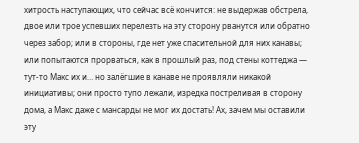хитрость наступающих, что сейчас всё кончится: не выдержав обстрела, двое или трое успевших перелезть на эту сторону рванутся или обратно через забор; или в стороны, где нет уже спасительной для них канавы; или попытаются прорваться, как в прошлый раз, под стены коттеджа — тут-то Макс их и… но залёгшие в канаве не проявляли никакой инициативы; они просто тупо лежали, изредка постреливая в сторону дома, а Макс даже с мансарды не мог их достать! Ах, зачем мы оставили эту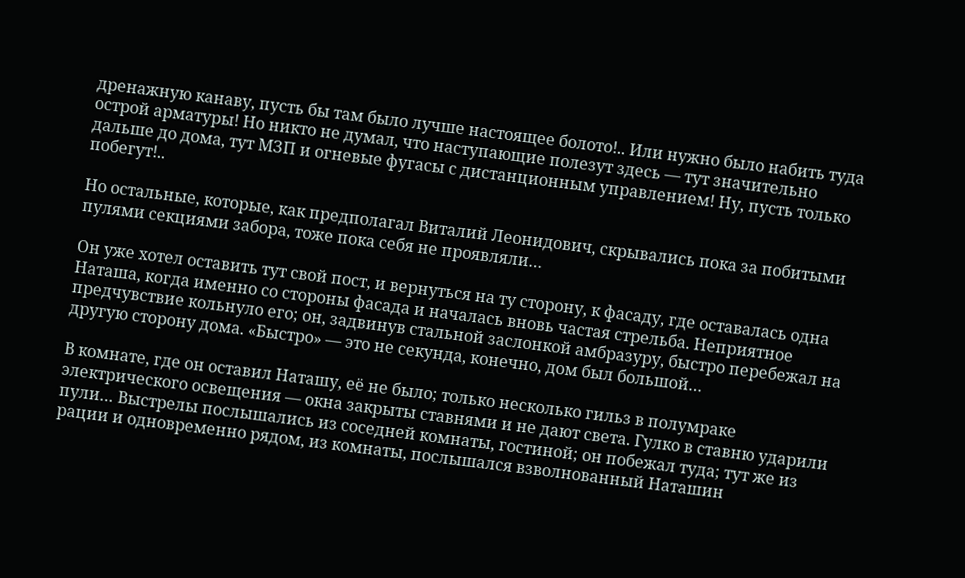дренажную канаву, пусть бы там было лучше настоящее болото!.. Или нужно было набить туда острой арматуры! Но никто не думал, что наступающие полезут здесь — тут значительно дальше до дома, тут МЗП и огневые фугасы с дистанционным управлением! Ну, пусть только побегут!..

Но остальные, которые, как предполагал Виталий Леонидович, скрывались пока за побитыми пулями секциями забора, тоже пока себя не проявляли…

Он уже хотел оставить тут свой пост, и вернуться на ту сторону, к фасаду, где оставалась одна Наташа, когда именно со стороны фасада и началась вновь частая стрельба. Неприятное предчувствие кольнуло его; он, задвинув стальной заслонкой амбразуру, быстро перебежал на другую сторону дома. «Быстро» — это не секунда, конечно, дом был большой…

В комнате, где он оставил Наташу, её не было; только несколько гильз в полумраке электрического освещения — окна закрыты ставнями и не дают света. Гулко в ставню ударили пули… Выстрелы послышались из соседней комнаты, гостиной; он побежал туда; тут же из рации и одновременно рядом, из комнаты, послышался взволнованный Наташин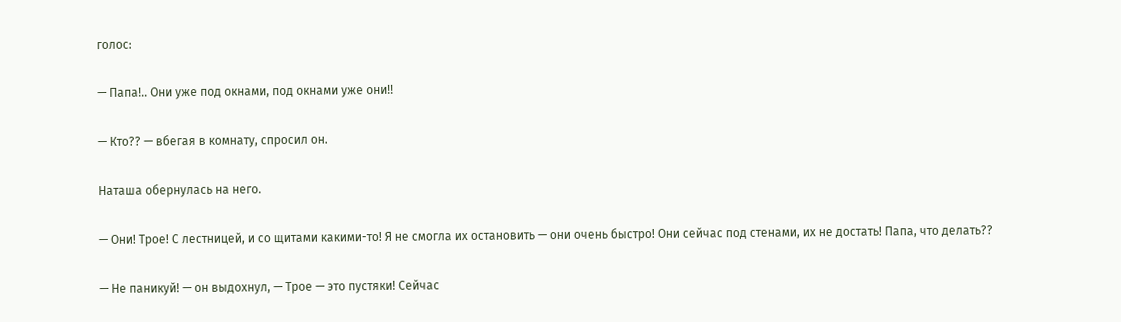голос:

— Папа!.. Они уже под окнами, под окнами уже они!!

— Кто?? — вбегая в комнату, спросил он.

Наташа обернулась на него.

— Они! Трое! С лестницей, и со щитами какими-то! Я не смогла их остановить — они очень быстро! Они сейчас под стенами, их не достать! Папа, что делать??

— Не паникуй! — он выдохнул, — Трое — это пустяки! Сейчас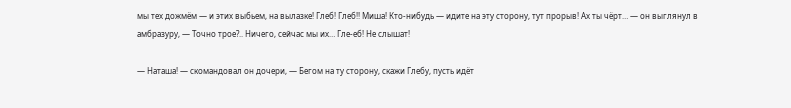мы тех дожмём — и этих выбьем, на вылазке! Глеб! Глеб!! Миша! Кто-нибудь — идите на эту сторону, тут прорыв! Ах ты чёрт… — он выглянул в амбразуру, — Точно трое?.. Ничего, сейчас мы их… Гле-еб! Не слышат!

— Наташа! — скомандовал он дочери, — Бегом на ту сторону, скажи Глебу, пусть идёт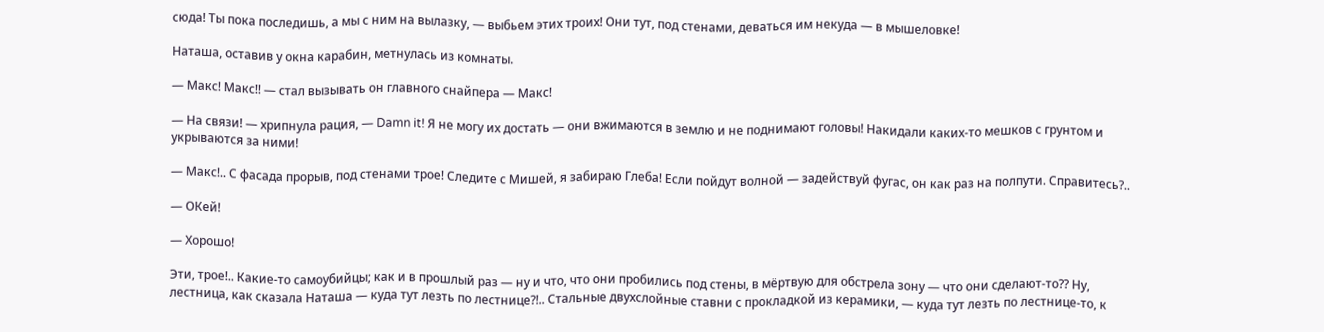сюда! Ты пока последишь, а мы с ним на вылазку, — выбьем этих троих! Они тут, под стенами, деваться им некуда — в мышеловке!

Наташа, оставив у окна карабин, метнулась из комнаты.

— Макс! Макс!! — стал вызывать он главного снайпера — Макс!

— На связи! — хрипнула рация, — Damn it! Я не могу их достать — они вжимаются в землю и не поднимают головы! Накидали каких-то мешков с грунтом и укрываются за ними!

— Макс!.. С фасада прорыв, под стенами трое! Следите с Мишей, я забираю Глеба! Если пойдут волной — задействуй фугас, он как раз на полпути. Справитесь?..

— ОКей!

— Хорошо!

Эти, трое!.. Какие-то самоубийцы; как и в прошлый раз — ну и что, что они пробились под стены, в мёртвую для обстрела зону — что они сделают-то?? Ну, лестница, как сказала Наташа — куда тут лезть по лестнице?!.. Стальные двухслойные ставни с прокладкой из керамики, — куда тут лезть по лестнице-то, к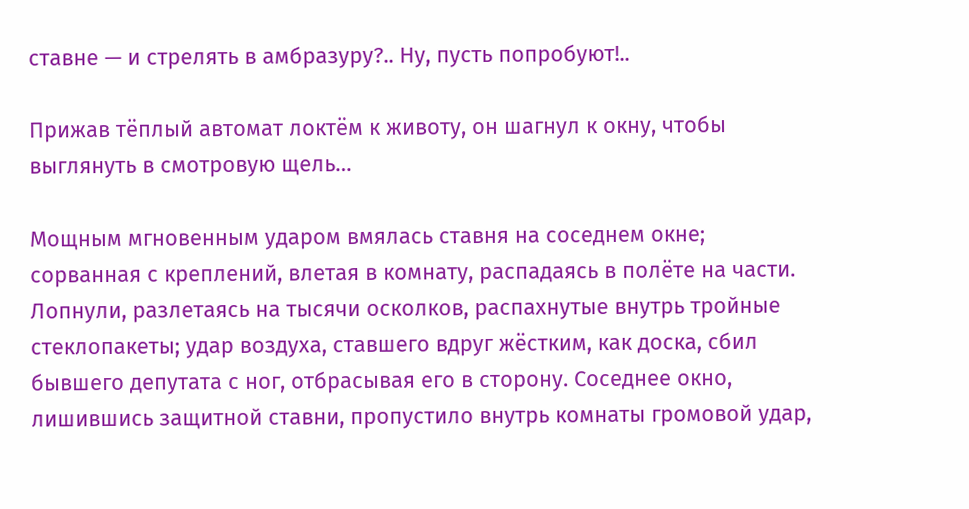ставне — и стрелять в амбразуру?.. Ну, пусть попробуют!..

Прижав тёплый автомат локтём к животу, он шагнул к окну, чтобы выглянуть в смотровую щель…

Мощным мгновенным ударом вмялась ставня на соседнем окне; сорванная с креплений, влетая в комнату, распадаясь в полёте на части. Лопнули, разлетаясь на тысячи осколков, распахнутые внутрь тройные стеклопакеты; удар воздуха, ставшего вдруг жёстким, как доска, сбил бывшего депутата с ног, отбрасывая его в сторону. Соседнее окно, лишившись защитной ставни, пропустило внутрь комнаты громовой удар,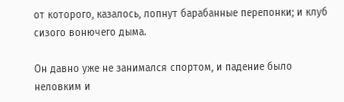от которого, казалось, лопнут барабанные перепонки; и клуб сизого вонючего дыма.

Он давно уже не занимался спортом, и падение было неловким и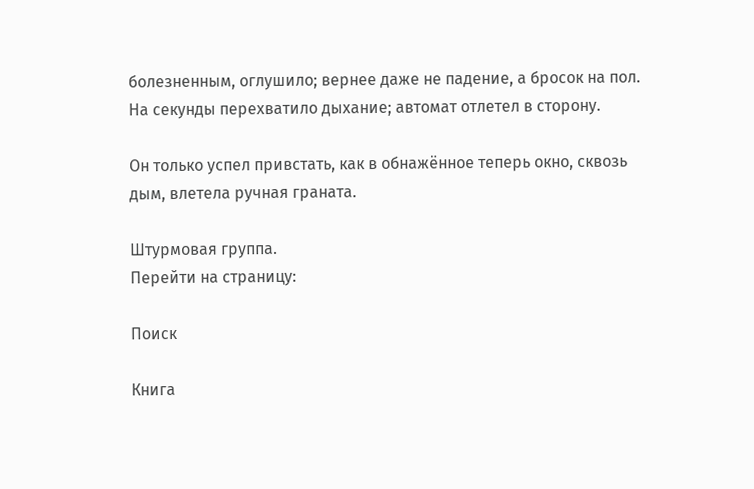болезненным, оглушило; вернее даже не падение, а бросок на пол. На секунды перехватило дыхание; автомат отлетел в сторону.

Он только успел привстать, как в обнажённое теперь окно, сквозь дым, влетела ручная граната.

Штурмовая группа.
Перейти на страницу:

Поиск

Книга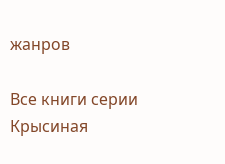жанров

Все книги серии Крысиная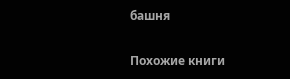башня

Похожие книги